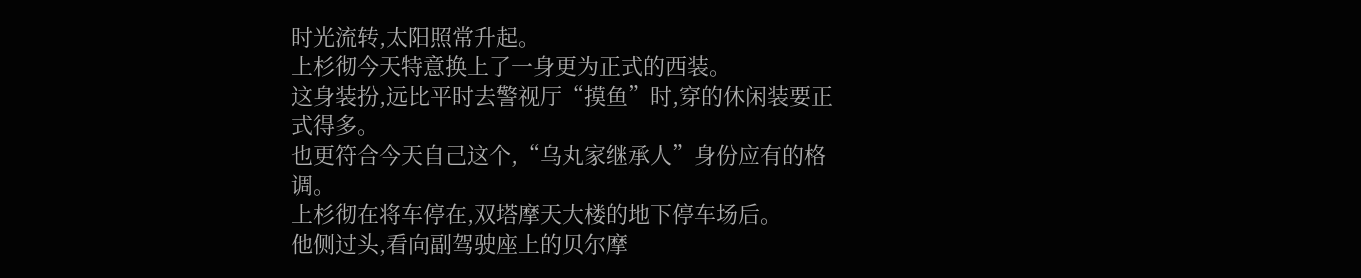时光流转,太阳照常升起。
上杉彻今天特意换上了一身更为正式的西装。
这身装扮,远比平时去警视厅“摸鱼”时,穿的休闲装要正式得多。
也更符合今天自己这个,“乌丸家继承人”身份应有的格调。
上杉彻在将车停在,双塔摩天大楼的地下停车场后。
他侧过头,看向副驾驶座上的贝尔摩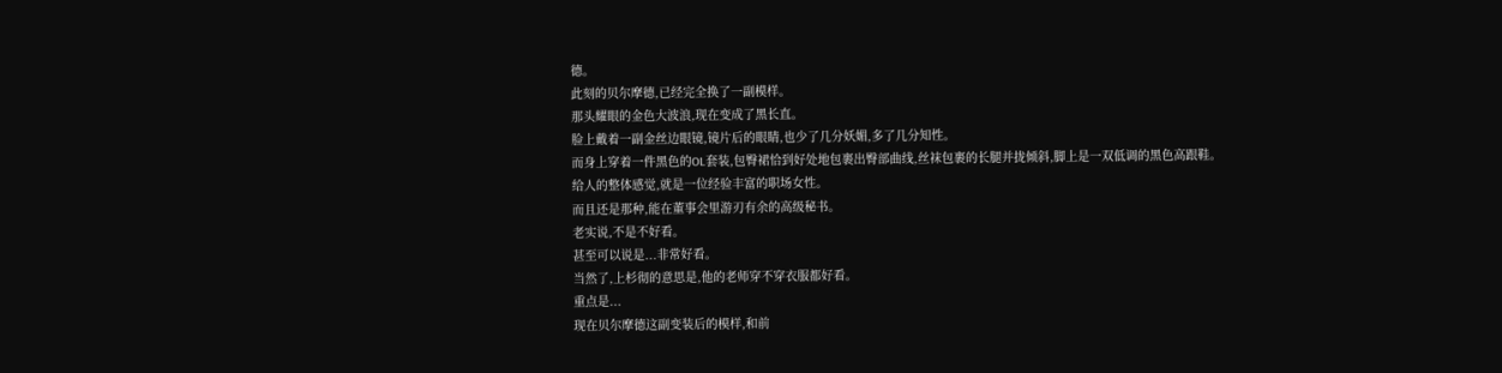德。
此刻的贝尔摩德,已经完全换了一副模样。
那头耀眼的金色大波浪,现在变成了黑长直。
脸上戴着一副金丝边眼镜,镜片后的眼睛,也少了几分妖媚,多了几分知性。
而身上穿着一件黑色的OL套装,包臀裙恰到好处地包裹出臀部曲线,丝袜包裹的长腿并拢倾斜,脚上是一双低调的黑色高跟鞋。
给人的整体感觉,就是一位经验丰富的职场女性。
而且还是那种,能在董事会里游刃有余的高级秘书。
老实说,不是不好看。
甚至可以说是...非常好看。
当然了,上杉彻的意思是,他的老师穿不穿衣服都好看。
重点是...
现在贝尔摩德这副变装后的模样,和前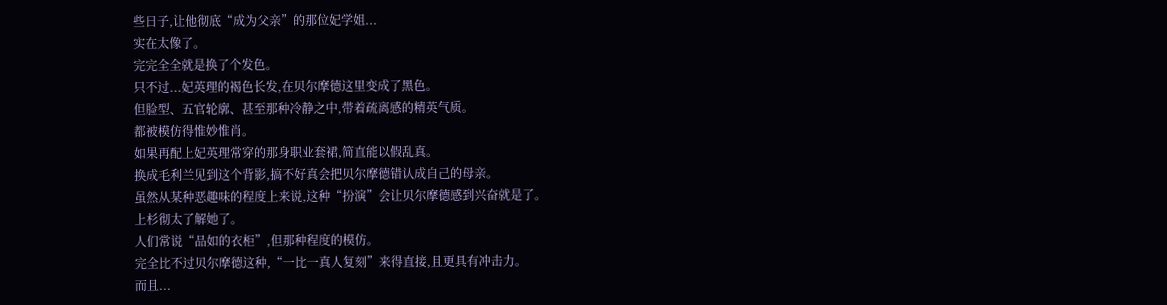些日子,让他彻底“成为父亲”的那位妃学姐...
实在太像了。
完完全全就是换了个发色。
只不过...妃英理的褐色长发,在贝尔摩德这里变成了黑色。
但脸型、五官轮廓、甚至那种冷静之中,带着疏离感的精英气质。
都被模仿得惟妙惟肖。
如果再配上妃英理常穿的那身职业套裙,简直能以假乱真。
换成毛利兰见到这个背影,搞不好真会把贝尔摩德错认成自己的母亲。
虽然从某种恶趣味的程度上来说,这种“扮演”会让贝尔摩德感到兴奋就是了。
上杉彻太了解她了。
人们常说“品如的衣柜”,但那种程度的模仿。
完全比不过贝尔摩德这种,“一比一真人复刻”来得直接,且更具有冲击力。
而且...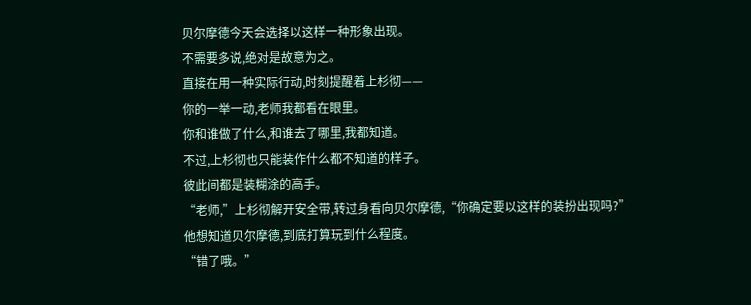贝尔摩德今天会选择以这样一种形象出现。
不需要多说,绝对是故意为之。
直接在用一种实际行动,时刻提醒着上杉彻——
你的一举一动,老师我都看在眼里。
你和谁做了什么,和谁去了哪里,我都知道。
不过,上杉彻也只能装作什么都不知道的样子。
彼此间都是装糊涂的高手。
“老师,”上杉彻解开安全带,转过身看向贝尔摩德,“你确定要以这样的装扮出现吗?”
他想知道贝尔摩德,到底打算玩到什么程度。
“错了哦。”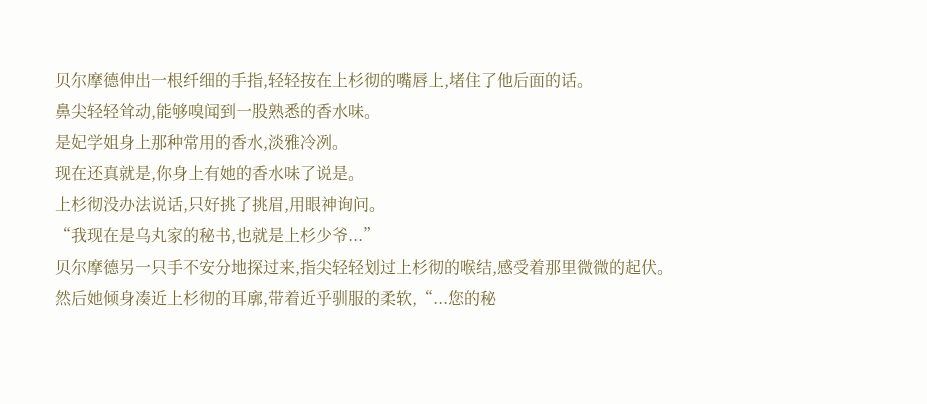贝尔摩德伸出一根纤细的手指,轻轻按在上杉彻的嘴唇上,堵住了他后面的话。
鼻尖轻轻耸动,能够嗅闻到一股熟悉的香水味。
是妃学姐身上那种常用的香水,淡雅冷冽。
现在还真就是,你身上有她的香水味了说是。
上杉彻没办法说话,只好挑了挑眉,用眼神询问。
“我现在是乌丸家的秘书,也就是上杉少爷...”
贝尔摩德另一只手不安分地探过来,指尖轻轻划过上杉彻的喉结,感受着那里微微的起伏。
然后她倾身凑近上杉彻的耳廓,带着近乎驯服的柔软,“...您的秘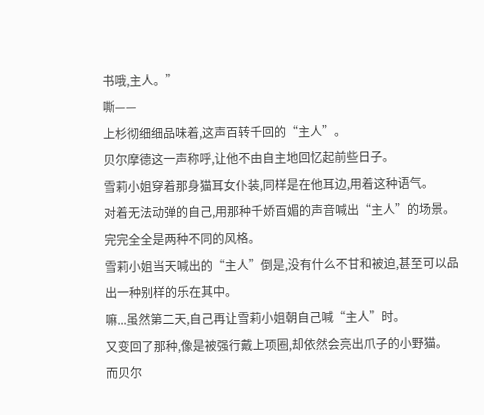书哦,主人。”
嘶——
上杉彻细细品味着,这声百转千回的“主人”。
贝尔摩德这一声称呼,让他不由自主地回忆起前些日子。
雪莉小姐穿着那身猫耳女仆装,同样是在他耳边,用着这种语气。
对着无法动弹的自己,用那种千娇百媚的声音喊出“主人”的场景。
完完全全是两种不同的风格。
雪莉小姐当天喊出的“主人”倒是,没有什么不甘和被迫,甚至可以品出一种别样的乐在其中。
嘛...虽然第二天,自己再让雪莉小姐朝自己喊“主人”时。
又变回了那种,像是被强行戴上项圈,却依然会亮出爪子的小野猫。
而贝尔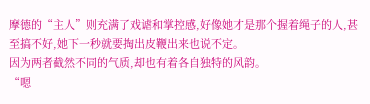摩德的“主人”则充满了戏谑和掌控感,好像她才是那个握着绳子的人,甚至搞不好,她下一秒就要掏出皮鞭出来也说不定。
因为两者截然不同的气质,却也有着各自独特的风韵。
“嗯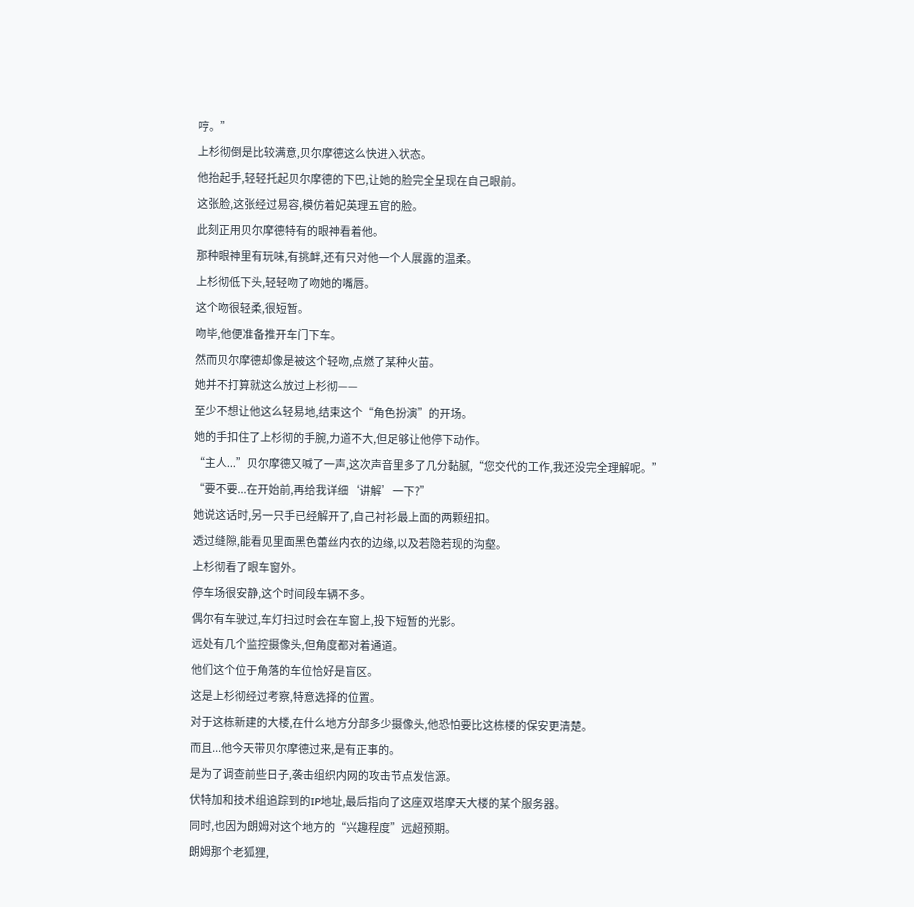哼。”
上杉彻倒是比较满意,贝尔摩德这么快进入状态。
他抬起手,轻轻托起贝尔摩德的下巴,让她的脸完全呈现在自己眼前。
这张脸,这张经过易容,模仿着妃英理五官的脸。
此刻正用贝尔摩德特有的眼神看着他。
那种眼神里有玩味,有挑衅,还有只对他一个人展露的温柔。
上杉彻低下头,轻轻吻了吻她的嘴唇。
这个吻很轻柔,很短暂。
吻毕,他便准备推开车门下车。
然而贝尔摩德却像是被这个轻吻,点燃了某种火苗。
她并不打算就这么放过上杉彻——
至少不想让他这么轻易地,结束这个“角色扮演”的开场。
她的手扣住了上杉彻的手腕,力道不大,但足够让他停下动作。
“主人...”贝尔摩德又喊了一声,这次声音里多了几分黏腻,“您交代的工作,我还没完全理解呢。”
“要不要...在开始前,再给我详细‘讲解’一下?”
她说这话时,另一只手已经解开了,自己衬衫最上面的两颗纽扣。
透过缝隙,能看见里面黑色蕾丝内衣的边缘,以及若隐若现的沟壑。
上杉彻看了眼车窗外。
停车场很安静,这个时间段车辆不多。
偶尔有车驶过,车灯扫过时会在车窗上,投下短暂的光影。
远处有几个监控摄像头,但角度都对着通道。
他们这个位于角落的车位恰好是盲区。
这是上杉彻经过考察,特意选择的位置。
对于这栋新建的大楼,在什么地方分部多少摄像头,他恐怕要比这栋楼的保安更清楚。
而且...他今天带贝尔摩德过来,是有正事的。
是为了调查前些日子,袭击组织内网的攻击节点发信源。
伏特加和技术组追踪到的IP地址,最后指向了这座双塔摩天大楼的某个服务器。
同时,也因为朗姆对这个地方的“兴趣程度”远超预期。
朗姆那个老狐狸,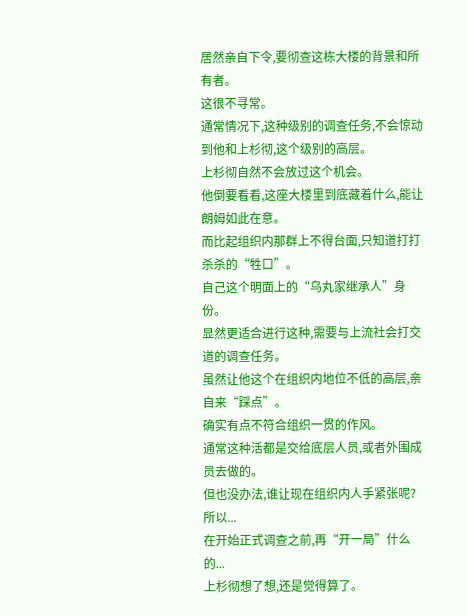居然亲自下令,要彻查这栋大楼的背景和所有者。
这很不寻常。
通常情况下,这种级别的调查任务,不会惊动到他和上杉彻,这个级别的高层。
上杉彻自然不会放过这个机会。
他倒要看看,这座大楼里到底藏着什么,能让朗姆如此在意。
而比起组织内那群上不得台面,只知道打打杀杀的“牲口”。
自己这个明面上的“乌丸家继承人”身份。
显然更适合进行这种,需要与上流社会打交道的调查任务。
虽然让他这个在组织内地位不低的高层,亲自来“踩点”。
确实有点不符合组织一贯的作风。
通常这种活都是交给底层人员,或者外围成员去做的。
但也没办法,谁让现在组织内人手紧张呢?
所以...
在开始正式调查之前,再“开一局”什么的...
上杉彻想了想,还是觉得算了。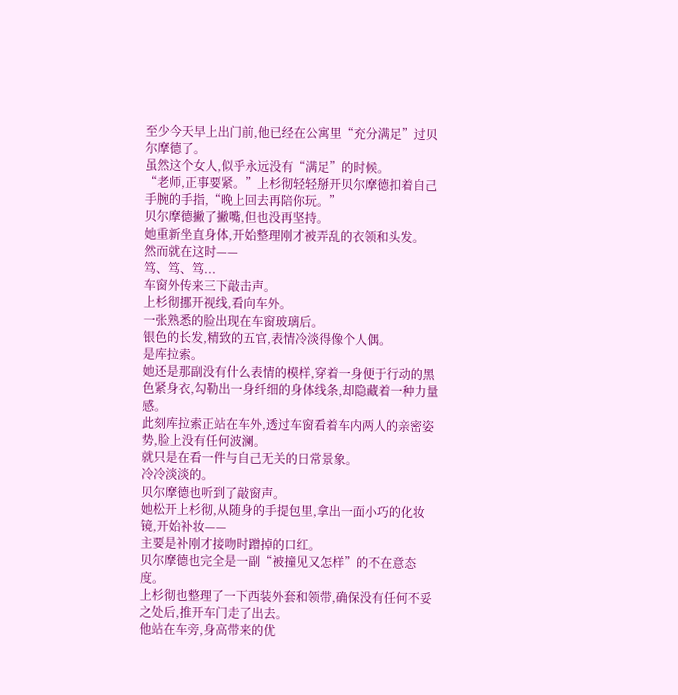至少今天早上出门前,他已经在公寓里“充分满足”过贝尔摩德了。
虽然这个女人,似乎永远没有“满足”的时候。
“老师,正事要紧。”上杉彻轻轻掰开贝尔摩德扣着自己手腕的手指,“晚上回去再陪你玩。”
贝尔摩德撇了撇嘴,但也没再坚持。
她重新坐直身体,开始整理刚才被弄乱的衣领和头发。
然而就在这时——
笃、笃、笃...
车窗外传来三下敲击声。
上杉彻挪开视线,看向车外。
一张熟悉的脸出现在车窗玻璃后。
银色的长发,精致的五官,表情冷淡得像个人偶。
是库拉索。
她还是那副没有什么表情的模样,穿着一身便于行动的黑色紧身衣,勾勒出一身纤细的身体线条,却隐藏着一种力量感。
此刻库拉索正站在车外,透过车窗看着车内两人的亲密姿势,脸上没有任何波澜。
就只是在看一件与自己无关的日常景象。
冷冷淡淡的。
贝尔摩德也听到了敲窗声。
她松开上杉彻,从随身的手提包里,拿出一面小巧的化妆镜,开始补妆——
主要是补刚才接吻时蹭掉的口红。
贝尔摩德也完全是一副“被撞见又怎样”的不在意态度。
上杉彻也整理了一下西装外套和领带,确保没有任何不妥之处后,推开车门走了出去。
他站在车旁,身高带来的优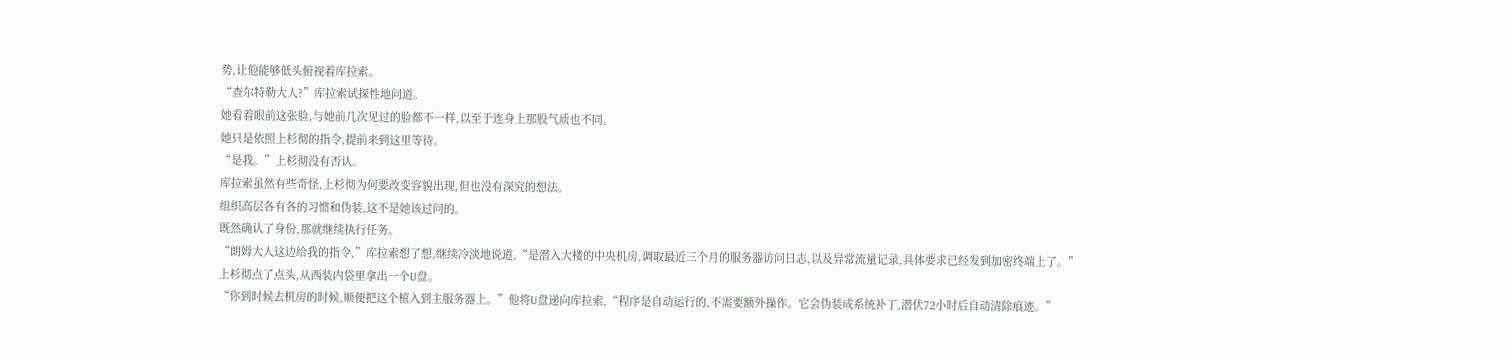势,让他能够低头俯视着库拉索。
“查尔特勒大人?”库拉索试探性地问道。
她看着眼前这张脸,与她前几次见过的脸都不一样,以至于连身上那股气质也不同。
她只是依照上杉彻的指令,提前来到这里等待。
“是我。”上杉彻没有否认。
库拉索虽然有些奇怪,上杉彻为何要改变容貌出现,但也没有深究的想法。
组织高层各有各的习惯和伪装,这不是她该过问的。
既然确认了身份,那就继续执行任务。
“朗姆大人这边给我的指令,”库拉索想了想,继续冷淡地说道,“是潜入大楼的中央机房,调取最近三个月的服务器访问日志,以及异常流量记录,具体要求已经发到加密终端上了。”
上杉彻点了点头,从西装内袋里拿出一个U盘。
“你到时候去机房的时候,顺便把这个植入到主服务器上。”他将U盘递向库拉索,“程序是自动运行的,不需要额外操作。它会伪装成系统补丁,潜伏72小时后自动清除痕迹。”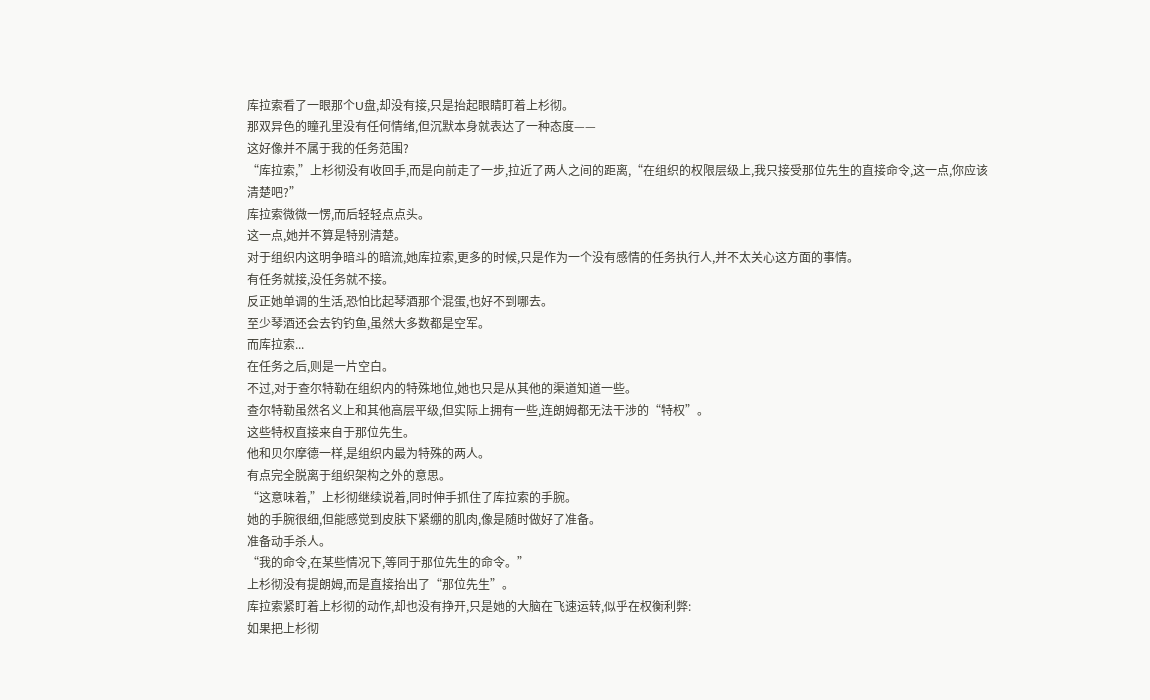库拉索看了一眼那个U盘,却没有接,只是抬起眼睛盯着上杉彻。
那双异色的瞳孔里没有任何情绪,但沉默本身就表达了一种态度——
这好像并不属于我的任务范围?
“库拉索,”上杉彻没有收回手,而是向前走了一步,拉近了两人之间的距离,“在组织的权限层级上,我只接受那位先生的直接命令,这一点,你应该清楚吧?”
库拉索微微一愣,而后轻轻点点头。
这一点,她并不算是特别清楚。
对于组织内这明争暗斗的暗流,她库拉索,更多的时候,只是作为一个没有感情的任务执行人,并不太关心这方面的事情。
有任务就接,没任务就不接。
反正她单调的生活,恐怕比起琴酒那个混蛋,也好不到哪去。
至少琴酒还会去钓钓鱼,虽然大多数都是空军。
而库拉索...
在任务之后,则是一片空白。
不过,对于查尔特勒在组织内的特殊地位,她也只是从其他的渠道知道一些。
查尔特勒虽然名义上和其他高层平级,但实际上拥有一些,连朗姆都无法干涉的“特权”。
这些特权直接来自于那位先生。
他和贝尔摩德一样,是组织内最为特殊的两人。
有点完全脱离于组织架构之外的意思。
“这意味着,”上杉彻继续说着,同时伸手抓住了库拉索的手腕。
她的手腕很细,但能感觉到皮肤下紧绷的肌肉,像是随时做好了准备。
准备动手杀人。
“我的命令,在某些情况下,等同于那位先生的命令。”
上杉彻没有提朗姆,而是直接抬出了“那位先生”。
库拉索紧盯着上杉彻的动作,却也没有挣开,只是她的大脑在飞速运转,似乎在权衡利弊:
如果把上杉彻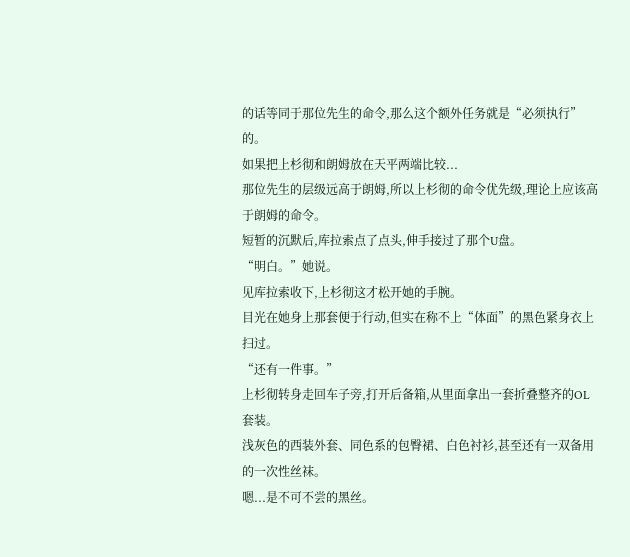的话等同于那位先生的命令,那么这个额外任务就是“必须执行”的。
如果把上杉彻和朗姆放在天平两端比较...
那位先生的层级远高于朗姆,所以上杉彻的命令优先级,理论上应该高于朗姆的命令。
短暂的沉默后,库拉索点了点头,伸手接过了那个U盘。
“明白。”她说。
见库拉索收下,上杉彻这才松开她的手腕。
目光在她身上那套便于行动,但实在称不上“体面”的黑色紧身衣上扫过。
“还有一件事。”
上杉彻转身走回车子旁,打开后备箱,从里面拿出一套折叠整齐的OL套装。
浅灰色的西装外套、同色系的包臀裙、白色衬衫,甚至还有一双备用的一次性丝袜。
嗯...是不可不尝的黑丝。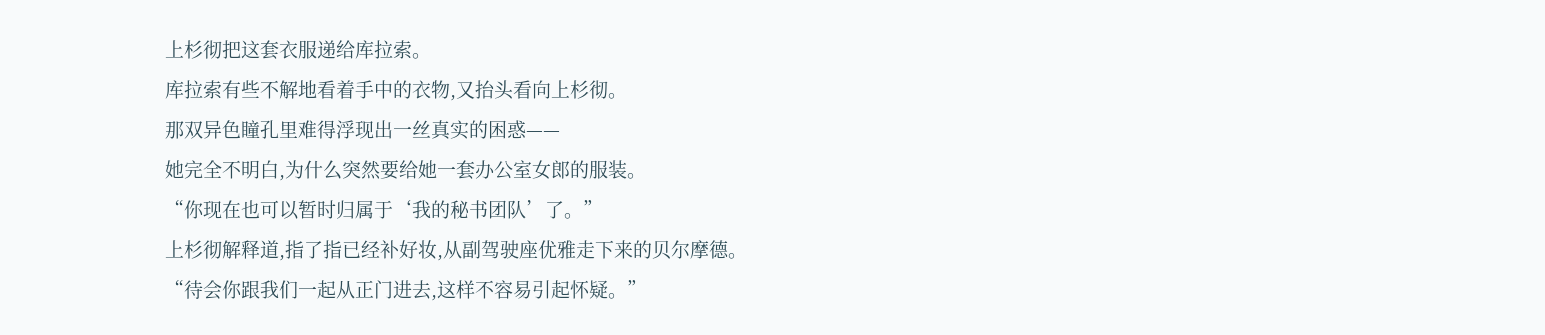上杉彻把这套衣服递给库拉索。
库拉索有些不解地看着手中的衣物,又抬头看向上杉彻。
那双异色瞳孔里难得浮现出一丝真实的困惑——
她完全不明白,为什么突然要给她一套办公室女郎的服装。
“你现在也可以暂时归属于‘我的秘书团队’了。”
上杉彻解释道,指了指已经补好妆,从副驾驶座优雅走下来的贝尔摩德。
“待会你跟我们一起从正门进去,这样不容易引起怀疑。”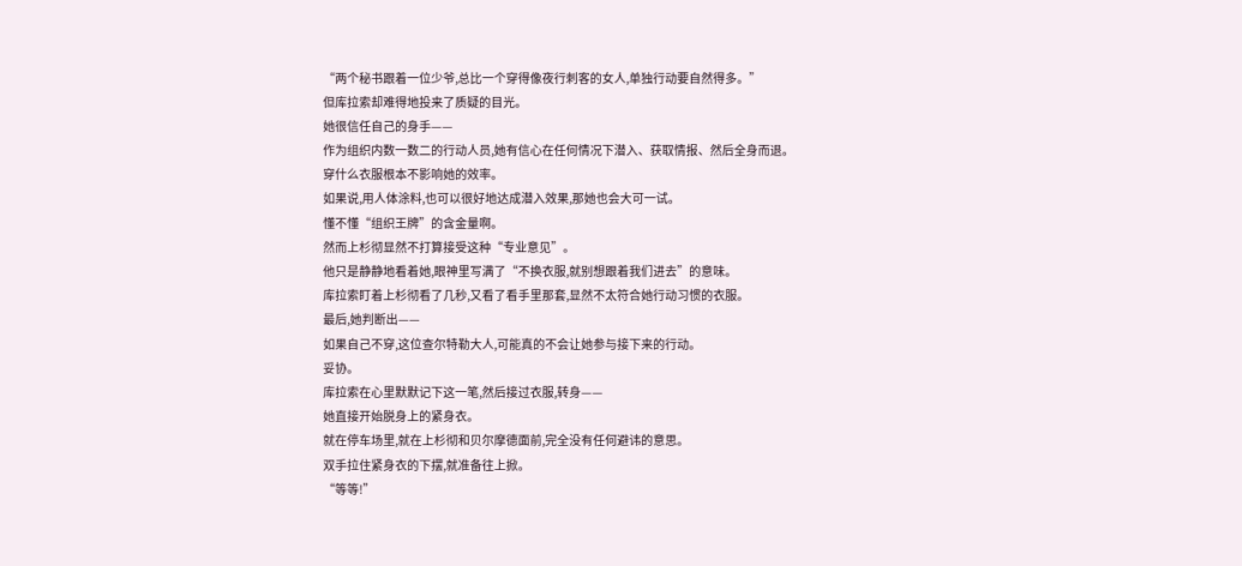“两个秘书跟着一位少爷,总比一个穿得像夜行刺客的女人,单独行动要自然得多。”
但库拉索却难得地投来了质疑的目光。
她很信任自己的身手——
作为组织内数一数二的行动人员,她有信心在任何情况下潜入、获取情报、然后全身而退。
穿什么衣服根本不影响她的效率。
如果说,用人体涂料,也可以很好地达成潜入效果,那她也会大可一试。
懂不懂“组织王牌”的含金量啊。
然而上杉彻显然不打算接受这种“专业意见”。
他只是静静地看着她,眼神里写满了“不换衣服,就别想跟着我们进去”的意味。
库拉索盯着上杉彻看了几秒,又看了看手里那套,显然不太符合她行动习惯的衣服。
最后,她判断出——
如果自己不穿,这位查尔特勒大人,可能真的不会让她参与接下来的行动。
妥协。
库拉索在心里默默记下这一笔,然后接过衣服,转身——
她直接开始脱身上的紧身衣。
就在停车场里,就在上杉彻和贝尔摩德面前,完全没有任何避讳的意思。
双手拉住紧身衣的下摆,就准备往上掀。
“等等!”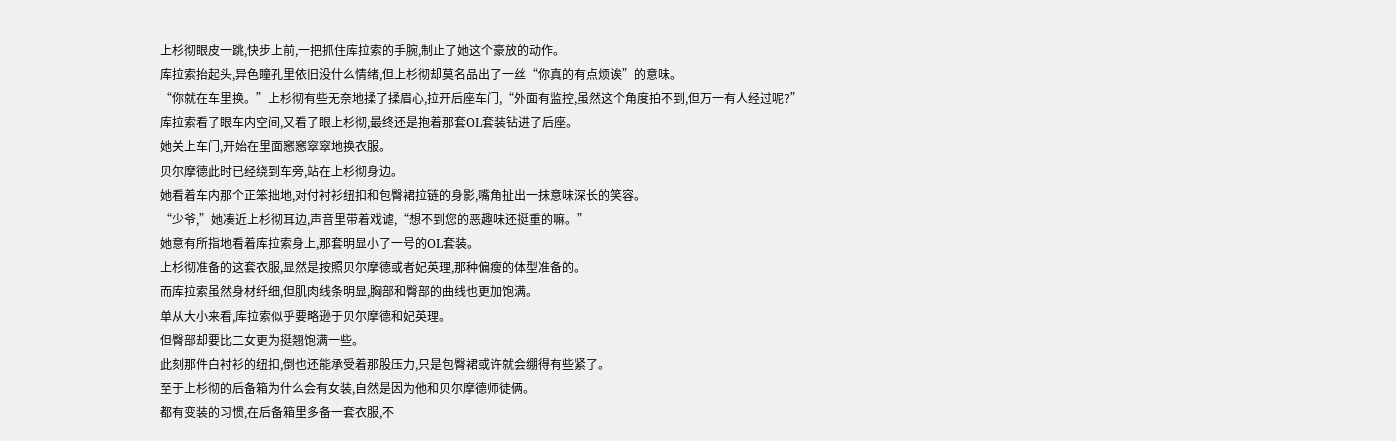上杉彻眼皮一跳,快步上前,一把抓住库拉索的手腕,制止了她这个豪放的动作。
库拉索抬起头,异色瞳孔里依旧没什么情绪,但上杉彻却莫名品出了一丝“你真的有点烦诶”的意味。
“你就在车里换。”上杉彻有些无奈地揉了揉眉心,拉开后座车门,“外面有监控,虽然这个角度拍不到,但万一有人经过呢?”
库拉索看了眼车内空间,又看了眼上杉彻,最终还是抱着那套OL套装钻进了后座。
她关上车门,开始在里面窸窸窣窣地换衣服。
贝尔摩德此时已经绕到车旁,站在上杉彻身边。
她看着车内那个正笨拙地,对付衬衫纽扣和包臀裙拉链的身影,嘴角扯出一抹意味深长的笑容。
“少爷,”她凑近上杉彻耳边,声音里带着戏谑,“想不到您的恶趣味还挺重的嘛。”
她意有所指地看着库拉索身上,那套明显小了一号的OL套装。
上杉彻准备的这套衣服,显然是按照贝尔摩德或者妃英理,那种偏瘦的体型准备的。
而库拉索虽然身材纤细,但肌肉线条明显,胸部和臀部的曲线也更加饱满。
单从大小来看,库拉索似乎要略逊于贝尔摩德和妃英理。
但臀部却要比二女更为挺翘饱满一些。
此刻那件白衬衫的纽扣,倒也还能承受着那股压力,只是包臀裙或许就会绷得有些紧了。
至于上杉彻的后备箱为什么会有女装,自然是因为他和贝尔摩德师徒俩。
都有变装的习惯,在后备箱里多备一套衣服,不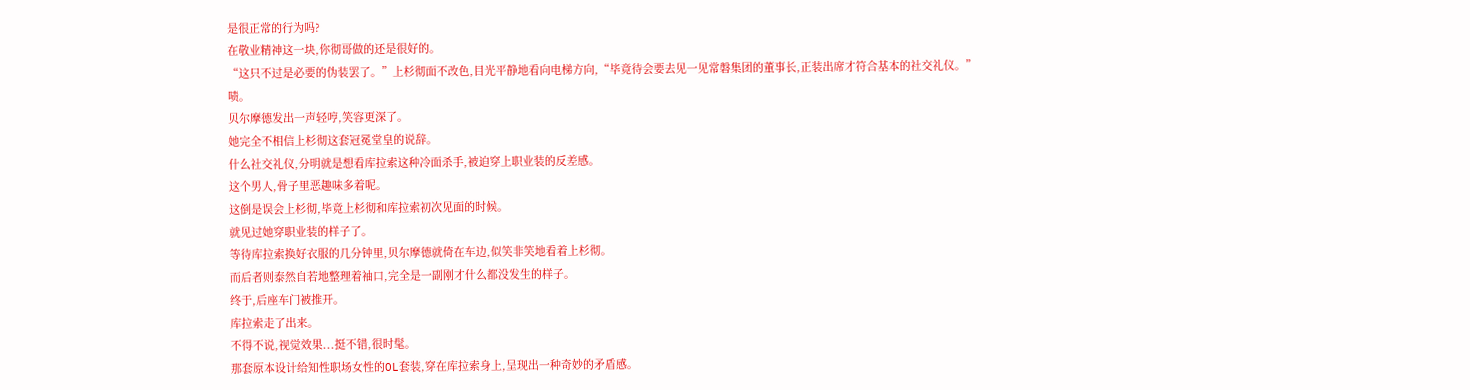是很正常的行为吗?
在敬业精神这一块,你彻哥做的还是很好的。
“这只不过是必要的伪装罢了。”上杉彻面不改色,目光平静地看向电梯方向,“毕竟待会要去见一见常磐集团的董事长,正装出席才符合基本的社交礼仪。”
啧。
贝尔摩德发出一声轻哼,笑容更深了。
她完全不相信上杉彻这套冠冕堂皇的说辞。
什么社交礼仪,分明就是想看库拉索这种冷面杀手,被迫穿上职业装的反差感。
这个男人,骨子里恶趣味多着呢。
这倒是误会上杉彻,毕竟上杉彻和库拉索初次见面的时候。
就见过她穿职业装的样子了。
等待库拉索换好衣服的几分钟里,贝尔摩德就倚在车边,似笑非笑地看着上杉彻。
而后者则泰然自若地整理着袖口,完全是一副刚才什么都没发生的样子。
终于,后座车门被推开。
库拉索走了出来。
不得不说,视觉效果...挺不错,很时髦。
那套原本设计给知性职场女性的OL套装,穿在库拉索身上,呈现出一种奇妙的矛盾感。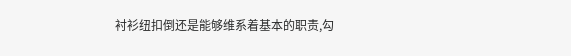衬衫纽扣倒还是能够维系着基本的职责,勾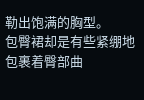勒出饱满的胸型。
包臀裙却是有些紧绷地包裹着臀部曲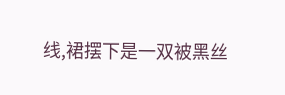线,裙摆下是一双被黑丝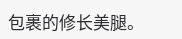包裹的修长美腿。